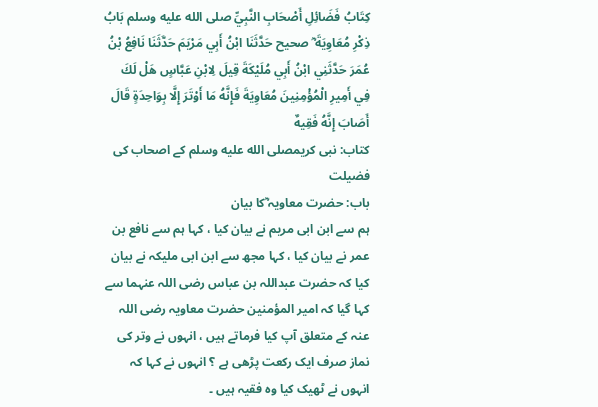کِتَابُ فَضَائِلِ أَصْحَابِ النَّبِيِّ صلى الله عليه وسلم بَابُ ذِكْرِ مُعَاوِيَةَ ؓ صحيح حَدَّثَنَا ابْنُ أَبِي مَرْيَمَ حَدَّثَنَا نَافِعُ بْنُ عُمَرَ حَدَّثَنِي ابْنُ أَبِي مُلَيْكَةَ قِيلَ لِابْنِ عَبَّاسٍ هَلْ لَكَ فِي أَمِيرِ الْمُؤْمِنِينَ مُعَاوِيَةَ فَإِنَّهُ مَا أَوْتَرَ إِلَّا بِوَاحِدَةٍ قَالَ أَصَابَ إِنَّهُ فَقِيهٌ
کتاب: نبی کریمصلى الله عليه وسلم کے اصحاب کی فضیلت
باب: حضرت معاویہ ؓکا بیان
ہم سے ابن ابی مریم نے بیان کیا ، کہا ہم سے نافع بن عمر نے بیان کیا ، کہا مجھ سے ابن ابی ملیکہ نے بیان کیا کہ حضرت عبداللہ بن عباس رضی اللہ عنہما سے کہا گیا کہ امیر المؤمنین حضرت معاویہ رضی اللہ عنہ کے متعلق آپ کیا فرماتے ہیں ، انہوں نے وتر کی نماز صرف ایک رکعت پڑھی ہے ؟ انہوں نے کہا کہ انہوں نے ٹھیک کیا وہ فقیہ ہیں ۔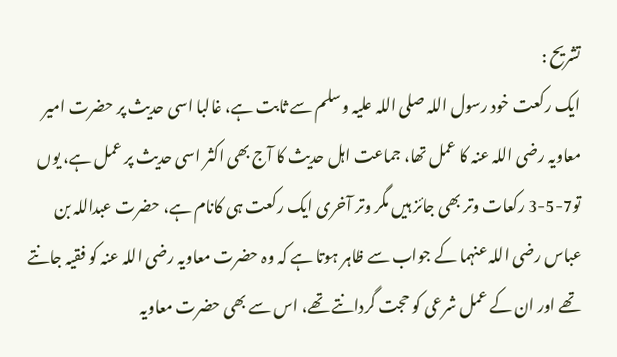تشریح :
ایک رکعت خود رسول اللہ صلی اللہ علیہ وسلم سے ثابت ہے، غالبا اسی حدیث پر حضرت امیر معاویہ رضی اللہ عنہ کا عمل تھا، جماعت اہل حدیث کا آج بھی اکثر اسی حدیث پر عمل ہے، یوں تو7-5-3 رکعات وتر بھی جائز ہیں مگر وتر آخری ایک رکعت ہی کانام ہے، حضرت عبداللہ بن عباس رضی اللہ عنہما کے جواب سے ظاہر ہوتا ہے کہ وہ حضرت معاویہ رضی اللہ عنہ کو فقیہ جانتے تھے اور ان کے عمل شرعی کو حجت گردانتے تھے، اس سے بھی حضرت معاویہ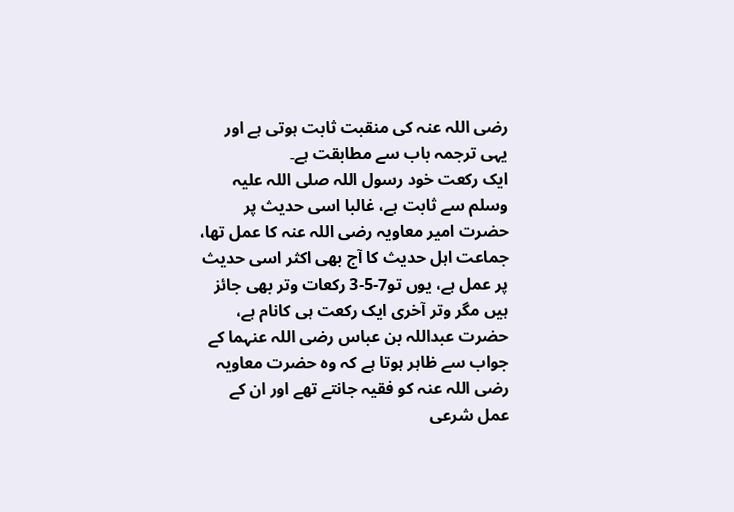رضی اللہ عنہ کی منقبت ثابت ہوتی ہے اور یہی ترجمہ باب سے مطابقت ہے۔
ایک رکعت خود رسول اللہ صلی اللہ علیہ وسلم سے ثابت ہے، غالبا اسی حدیث پر حضرت امیر معاویہ رضی اللہ عنہ کا عمل تھا، جماعت اہل حدیث کا آج بھی اکثر اسی حدیث پر عمل ہے، یوں تو7-5-3 رکعات وتر بھی جائز ہیں مگر وتر آخری ایک رکعت ہی کانام ہے، حضرت عبداللہ بن عباس رضی اللہ عنہما کے جواب سے ظاہر ہوتا ہے کہ وہ حضرت معاویہ رضی اللہ عنہ کو فقیہ جانتے تھے اور ان کے عمل شرعی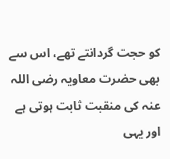کو حجت گردانتے تھے، اس سے بھی حضرت معاویہ رضی اللہ عنہ کی منقبت ثابت ہوتی ہے اور یہی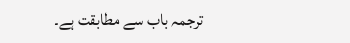ترجمہ باب سے مطابقت ہے۔